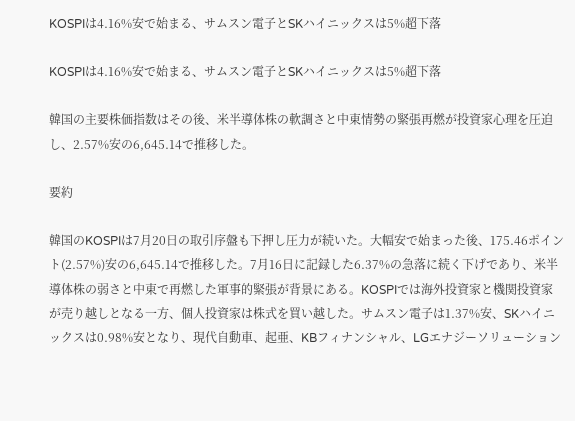KOSPIは4.16%安で始まる、サムスン電子とSKハイニックスは5%超下落

KOSPIは4.16%安で始まる、サムスン電子とSKハイニックスは5%超下落

韓国の主要株価指数はその後、米半導体株の軟調さと中東情勢の緊張再燃が投資家心理を圧迫し、2.57%安の6,645.14で推移した。

要約

韓国のKOSPIは7月20日の取引序盤も下押し圧力が続いた。大幅安で始まった後、175.46ポイント(2.57%)安の6,645.14で推移した。7月16日に記録した6.37%の急落に続く下げであり、米半導体株の弱さと中東で再燃した軍事的緊張が背景にある。KOSPIでは海外投資家と機関投資家が売り越しとなる一方、個人投資家は株式を買い越した。サムスン電子は1.37%安、SKハイニックスは0.98%安となり、現代自動車、起亜、KBフィナンシャル、LGエナジーソリューション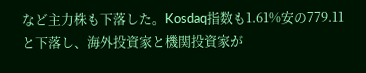など主力株も下落した。Kosdaq指数も1.61%安の779.11と下落し、海外投資家と機関投資家が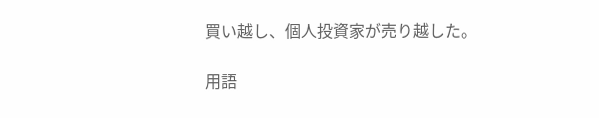買い越し、個人投資家が売り越した。

用語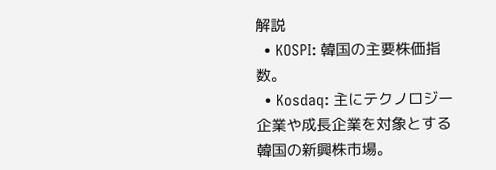解説
  • KOSPI: 韓国の主要株価指数。
  • Kosdaq: 主にテクノロジー企業や成長企業を対象とする韓国の新興株市場。